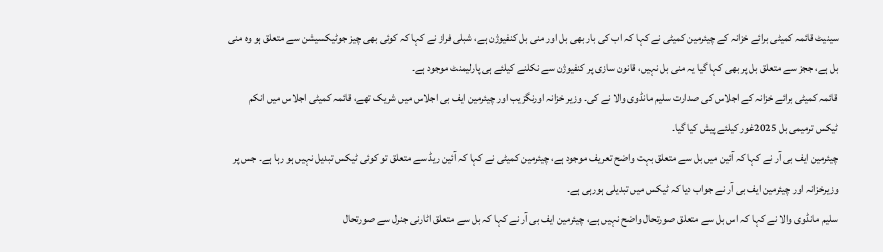سینیٹ قائمہ کمیٹی برائے خزانہ کے چیئرمین کمیٹی نے کہا کہ اب کی بار بھی بل اور منی بل کنفیوژن ہے، شبلی فراز نے کہا کہ کوئی بھی چیز جوٹیکسیشن سے متعلق ہو وہ منی بل ہے، ججز سے متعلق بل پر بھی کہا گیا یہ منی بل نہیں، قانون سازی پر کنفیوژن سے نکلنے کیلئے ہی پارلیمنٹ موجود ہے۔
قائمہ کمیٹی برائے خزانہ کے اجلاس کی صدارت سلیم مانڈوی والا نے کی۔ وزیر خزانہ اورنگزیب اور چیئرمین ایف بی اجلاس میں شریک تھے، قائمہ کمیٹی اجلاس میں انکم ٹیکس ترمیمی بل 2025غور کیلئے پیش کیا گیا۔
چیئرمین ایف بی آر نے کہا کہ آئین میں بل سے متعلق بہت واضح تعریف موجود ہے، چیئرمین کمیٹی نے کہا کہ آئین ریڈ سے متعلق تو کوئی ٹیکس تبدیل نہیں ہو رہا ہے۔ جس پر وزیرخزانہ اور چیئرمین ایف بی آر نے جواب دیا کہ ٹیکس میں تبدیلی ہورہی ہے۔
سلیم مانڈوی والا نے کہا کہ اس بل سے متعلق صورتحال واضح نہیں ہے، چیئرمین ایف بی آر نے کہا کہ بل سے متعلق اٹارنی جنرل سے صورتحال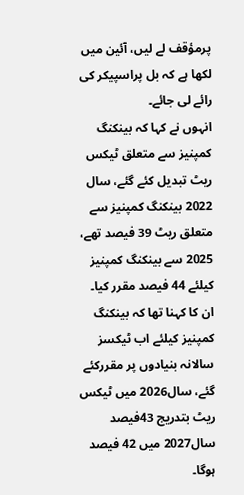پرمؤقف لے لیں، آئین میں لکھا ہے کہ بل پراسپیکر کی رائے لی جائے۔
انہوں نے کہا کہ بینکنگ کمپنیز سے متعلق ٹیکس ریٹ تبدیل کئے گئے، سال 2022 بینکنگ کمپنیز سے متعلق ریٹ 39 فیصد تھے، 2025 سے بینکنگ کمپنیز کیلئے 44 فیصد مقرر کیا۔
ان کا کہنا تھا کہ بینکنگ کمپنیز کیلئے اب ٹیکسز سالانہ بنیادوں پر مقررکئے گئے، سال2026 میں ٹیکس ریٹ بتدریج 43فیصد سال2027 میں 42 فیصد ہوگا۔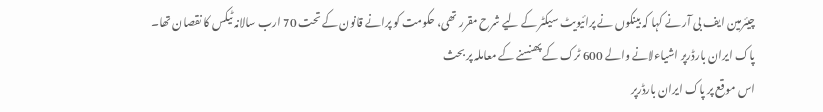چیئرمین ایف بی آر نے کہا کہ بینکوں نے پرائیویٹ سیکٹر کے لیے شرح مقرر تھی، حکومت کو پرانے قانون کے تحت 70 ارب سالانہ ٹیکس کا نقصان تھا۔
پاک ایران بارڈرپر اشیاءلانے والے 600 ٹرک کے پھنسنے کے معاملہ پر بحث
اس موقع پر پاک ایران بارڈرپر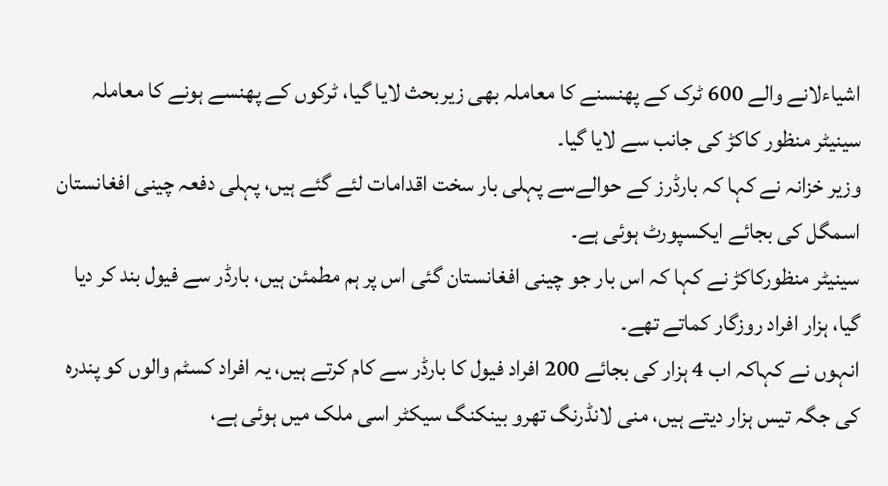اشیاءلانے والے 600 ٹرک کے پھنسنے کا معاملہ بھی زیربحث لایا گیا، ٹرکوں کے پھنسے ہونے کا معاملہ سینیٹر منظور کاکڑ کی جانب سے لایا گیا۔
وزیر خزانہ نے کہا کہ بارڈرز کے حوالےسے پہلی بار سخت اقدامات لئے گئے ہیں، پہلی دفعہ چینی افغانستان اسمگل کی بجائے ایکسپورٹ ہوئی ہے۔
سینیٹر منظورکاکڑ نے کہا کہ اس بار جو چینی افغانستان گئی اس پر ہم مطمئن ہیں، بارڈر سے فیول بند کر دیا گیا، ہزار افراد روزگار کماتے تھے۔
انہوں نے کہاکہ اب 4 ہزار کی بجائے 200 افراد فیول کا بارڈر سے کام کرتے ہیں، یہ افراد کسٹم والوں کو پندرہ کی جگہ تیس ہزار دیتے ہیں، منی لانڈرنگ تھرو بینکنگ سیکٹر اسی ملک میں ہوئی ہے،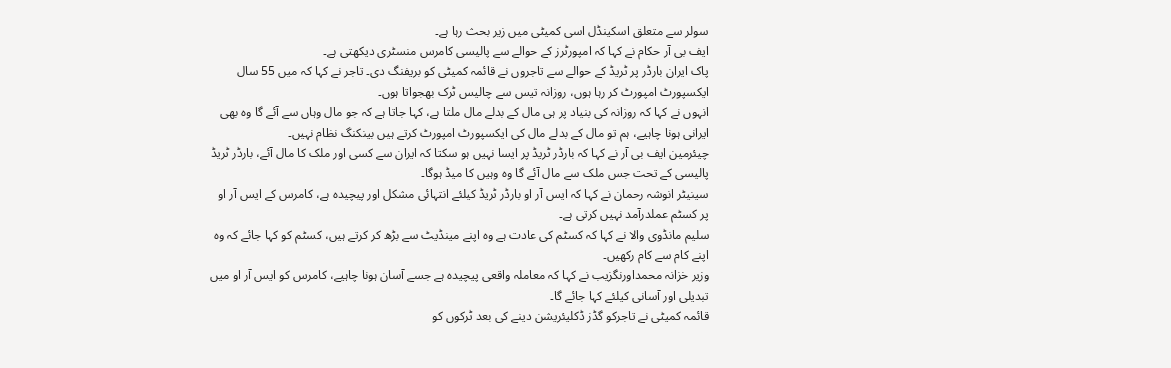سولر سے متعلق اسکینڈل اسی کمیٹی میں زیر بحث رہا ہے۔
ایف بی آر حکام نے کہا کہ امپورٹرز کے حوالے سے پالیسی کامرس منسٹری دیکھتی ہے۔
پاک ایران بارڈر پر ٹریڈ کے حوالے سے تاجروں نے قائمہ کمیٹی کو بریفنگ دی۔ تاجر نے کہا کہ میں 55 سال ایکسپورٹ امپورٹ کر رہا ہوں، روزانہ تیس سے چالیس ٹرک بھجواتا ہوں۔
انہوں نے کہا کہ روزانہ کی بنیاد پر ہی مال کے بدلے مال ملتا ہے، کہا جاتا ہے کہ جو مال وہاں سے آئے گا وہ بھی ایرانی ہونا چاہیے، ہم تو مال کے بدلے مال کی ایکسپورٹ امپورٹ کرتے ہیں بینکنگ نظام نہیں۔
چیئرمین ایف بی آر نے کہا کہ بارڈر ٹریڈ پر ایسا نہیں ہو سکتا کہ ایران سے کسی اور ملک کا مال آئے، بارڈر ٹریڈ پالیسی کے تحت جس ملک سے مال آئے گا وہ وہیں کا میڈ ہوگا۔
سینیٹر انوشہ رحمان نے کہا کہ ایس آر او بارڈر ٹریڈ کیلئے انتہائی مشکل اور پیچیدہ ہے، کامرس کے ایس آر او پر کسٹم عملدرآمد نہیں کرتی ہے۔
سلیم مانڈوی والا نے کہا کہ کسٹم کی عادت ہے وہ اپنے مینڈیٹ سے بڑھ کر کرتے ہیں، کسٹم کو کہا جائے کہ وہ اپنے کام سے کام رکھیں۔
وزیر خزانہ محمداورنگزیب نے کہا کہ معاملہ واقعی پیچیدہ ہے جسے آسان ہونا چاہیے، کامرس کو ایس آر او میں تبدیلی اور آسانی کیلئے کہا جائے گا۔
قائمہ کمیٹی نے تاجرکو گڈز ڈکلیئریشن دینے کی بعد ٹرکوں کو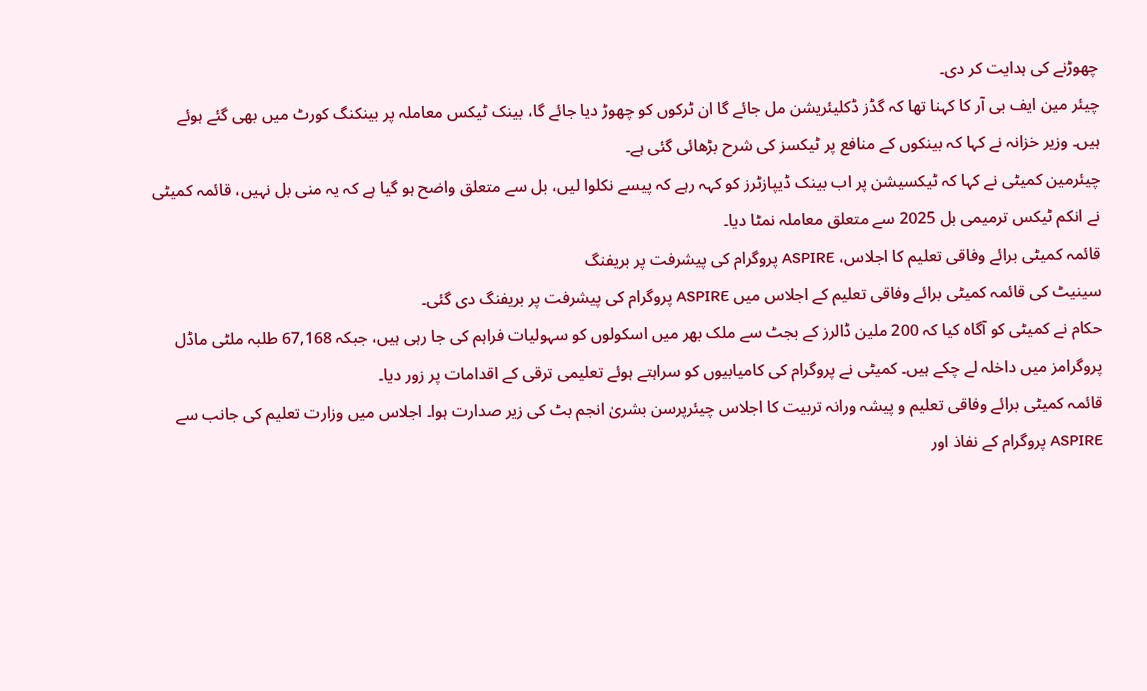چھوڑنے کی ہدایت کر دی۔
چیئر مین ایف بی آر کا کہنا تھا کہ گڈز ڈکلیئریشن مل جائے گا ان ٹرکوں کو چھوڑ دیا جائے گا، بینک ٹیکس معاملہ پر بینکنگ کورٹ میں بھی گئے ہوئے ہیں۔ وزیر خزانہ نے کہا کہ بینکوں کے منافع پر ٹیکسز کی شرح بڑھائی گئی ہے۔
چیئرمین کمیٹی نے کہا کہ ٹیکسیشن پر اب بینک ڈیپازٹرز کو کہہ رہے کہ پیسے نکلوا لیں، بل سے متعلق واضح ہو گیا ہے کہ یہ منی بل نہیں، قائمہ کمیٹی نے انکم ٹیکس ترمیمی بل 2025 سے متعلق معاملہ نمٹا دیا۔
قائمہ کمیٹی برائے وفاقی تعلیم کا اجلاس، ASPIRE پروگرام کی پیشرفت پر بریفنگ
سینیٹ کی قائمہ کمیٹی برائے وفاقی تعلیم کے اجلاس میں ASPIRE پروگرام کی پیشرفت پر بریفنگ دی گئی۔
حکام نے کمیٹی کو آگاہ کیا کہ 200 ملین ڈالرز کے بجٹ سے ملک بھر میں اسکولوں کو سہولیات فراہم کی جا رہی ہیں، جبکہ 67,168 طلبہ ملٹی ماڈل پروگرامز میں داخلہ لے چکے ہیں۔ کمیٹی نے پروگرام کی کامیابیوں کو سراہتے ہوئے تعلیمی ترقی کے اقدامات پر زور دیا۔
قائمہ کمیٹی برائے وفاقی تعلیم و پیشہ ورانہ تربیت کا اجلاس چیئرپرسن بشریٰ انجم بٹ کی زیر صدارت ہوا۔ اجلاس میں وزارت تعلیم کی جانب سے ASPIRE پروگرام کے نفاذ اور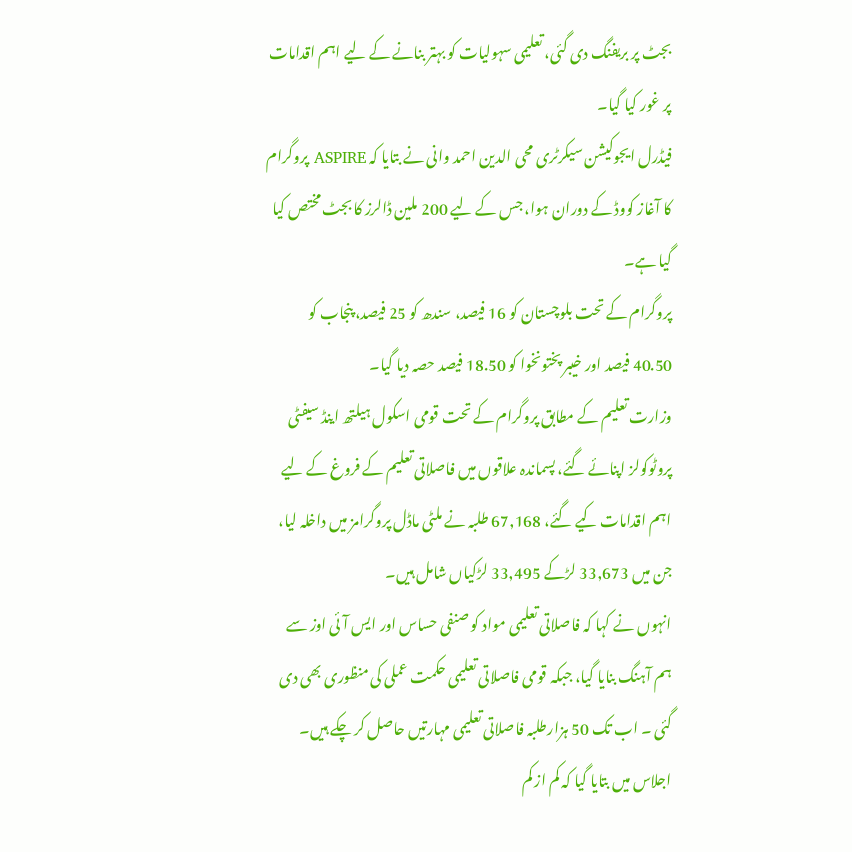بجٹ پر بریفنگ دی گئی، تعلیمی سہولیات کو بہتر بنانے کے لیے اہم اقدامات پر غور کیا گیا۔
فیڈرل ایجوکیشن سیکرٹری محی الدین احمد وانی نے بتایا کہ ASPIRE پروگرام کا آغاز کووڈ کے دوران ہوا، جس کے لیے 200 ملین ڈالرز کا بجٹ مختص کیا گیا ہے۔
پروگرام کے تحت بلوچستان کو 16 فیصد، سندھ کو 25 فیصد، پنجاب کو 40.50 فیصد اور خیبر پختونخوا کو 18.50 فیصد حصہ دیا گیا۔
وزارت تعلیم کے مطابق پروگرام کے تحت قومی اسکول ہیلتھ اینڈ سیفٹی پروٹوکولز اپنائے گئے، پسماندہ علاقوں میں فاصلاتی تعلیم کے فروغ کے لیے اہم اقدامات کیے گئے، 67,168 طلبہ نے ملٹی ماڈل پروگرامز میں داخلہ لیا، جن میں 33,673 لڑکے 33,495 لڑکیاں شامل ہیں۔
انہوں نے کہا کہ فاصلاتی تعلیمی مواد کو صنفی حساس اور ایس آئی اوز سے ہم آہنگ بنایا گیا، جبکہ قومی فاصلاتی تعلیمی حکمت عملی کی منظوری بھی دی گئی ۔ اب تک 50 ہزارطلبہ فاصلاتی تعلیمی مہارتیں حاصل کر چکے ہیں۔
اجلاس میں بتایا گیا کہ کم از کم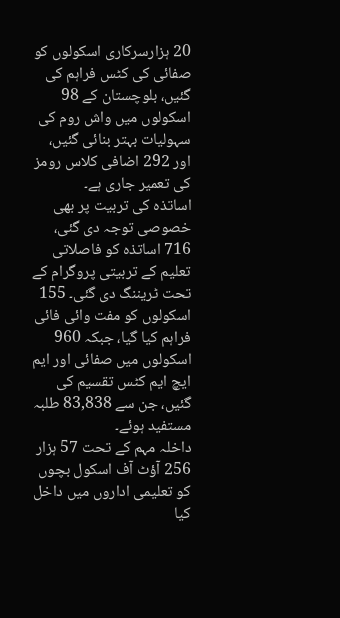20 ہزارسرکاری اسکولوں کو صفائی کی کٹس فراہم کی گئیں، بلوچستان کے 98 اسکولوں میں واش روم کی سہولیات بہتر بنائی گئیں، اور 292 اضافی کلاس رومز کی تعمیر جاری ہے۔
اساتذہ کی تربیت پر بھی خصوصی توجہ دی گئی، 716 اساتذہ کو فاصلاتی تعلیم کے تربیتی پروگرام کے تحت ٹریننگ دی گئی۔ 155 اسکولوں کو مفت وائی فائی فراہم کیا گیا، جبکہ 960 اسکولوں میں صفائی اور ایم ایچ ایم کٹس تقسیم کی گئیں، جن سے 83,838 طلبہ مستفید ہوئے۔
داخلہ مہم کے تحت 57 ہزار 256 آؤٹ آف اسکول بچوں کو تعلیمی اداروں میں داخل کیا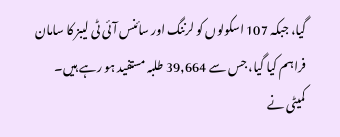گیا، جبکہ 107 اسکولوں کو لرننگ اور سائنس آئی ٹی لیبز کا سامان فراہم کیا گیا، جس سے 39,664 طلبہ مستفید ہو رہے ہیں۔
کمیٹی نے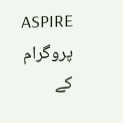ASPIRE پروگرام کے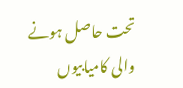تحت حاصل ہونے والی کامیابیوں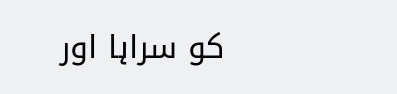کو سراہا اور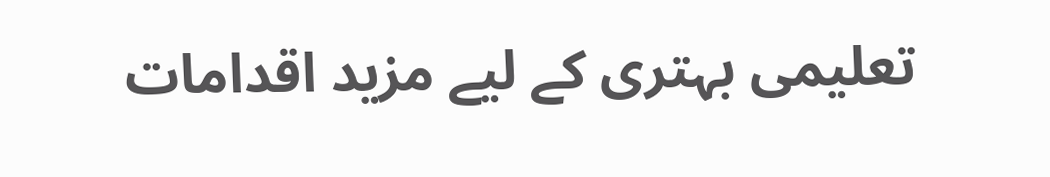تعلیمی بہتری کے لیے مزید اقدامات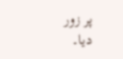پر زور دیا۔